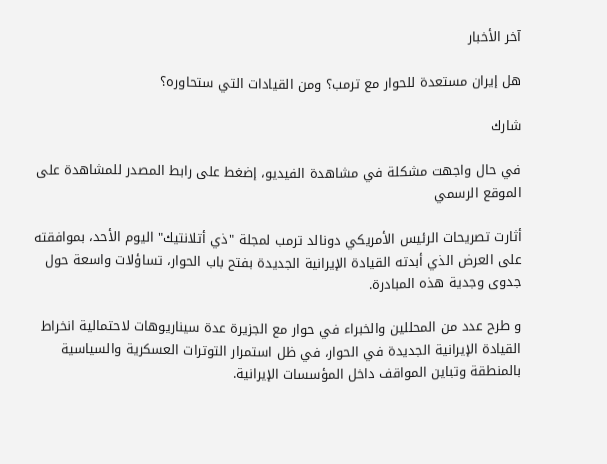آخر الأخبار

هل إيران مستعدة للحوار مع ترمب؟ ومن القيادات التي ستحاوره؟

شارك

في حال واجهت مشكلة في مشاهدة الفيديو، إضغط على رابط المصدر للمشاهدة على الموقع الرسمي

أثارت تصريحات الرئيس الأمريكي دونالد ترمب لمجلة "ذي أتلانتيك" اليوم الأحد، بموافقته على العرض الذي أبدته القيادة الإيرانية الجديدة بفتح باب الحوار، تساؤلات واسعة حول جدوى وجدية هذه المبادرة.

و طرح عدد من المحللين والخبراء في حوار مع الجزيرة عدة سيناريوهات لاحتمالية انخراط القيادة الإيرانية الجديدة في الحوار، في ظل استمرار التوترات العسكرية والسياسية بالمنطقة وتباين المواقف داخل المؤسسات الإيرانية.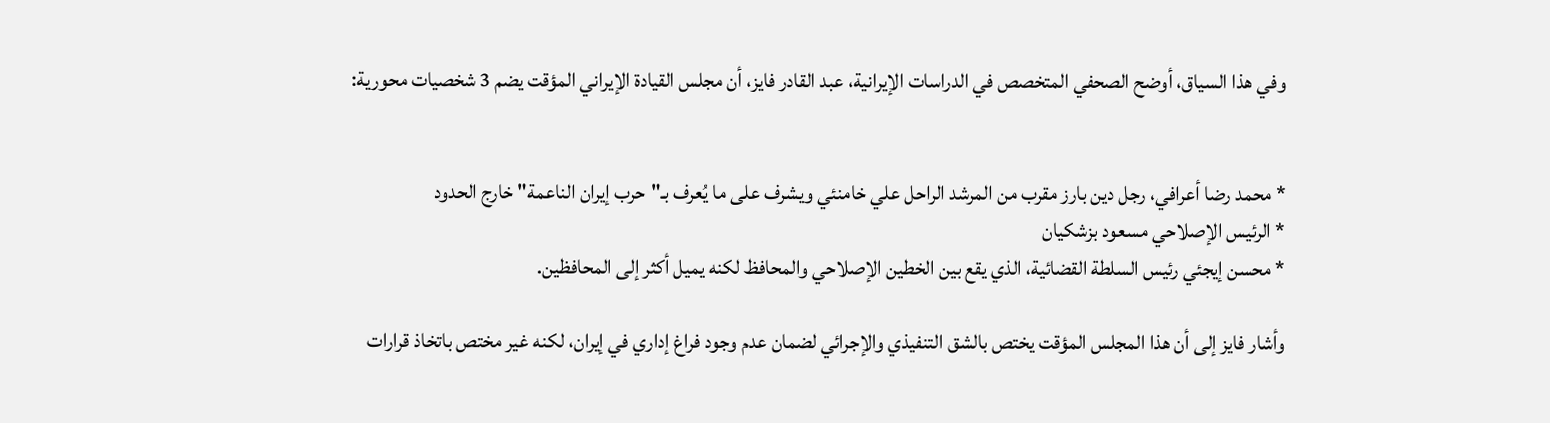وفي هذا السياق، أوضح الصحفي المتخصص في الدراسات الإيرانية، عبد القادر فايز، أن مجلس القيادة الإيراني المؤقت يضم 3 شخصيات محورية:


* محمد رضا أعرافي، رجل دين بارز مقرب من المرشد الراحل علي خامنئي ويشرف على ما يُعرف بـ"حرب إيران الناعمة" خارج الحدود
* الرئيس الإصلاحي مسعود بزشكيان
* محسن إيجئي رئيس السلطة القضائية، الذي يقع بين الخطين الإصلاحي والمحافظ لكنه يميل أكثر إلى المحافظين.

وأشار فايز إلى أن هذا المجلس المؤقت يختص بالشق التنفيذي والإجرائي لضمان عدم وجود فراغ إداري في إيران، لكنه غير مختص باتخاذ قرارات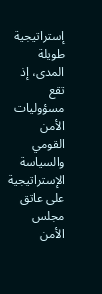إستراتيجية طويلة المدى، إذ تقع مسؤوليات الأمن القومي والسياسة الإستراتيجية على عاتق مجلس الأمن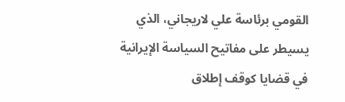القومي برئاسة علي لاريجاني، الذي يسيطر على مفاتيح السياسة الإيرانية في قضايا كوقف إطلاق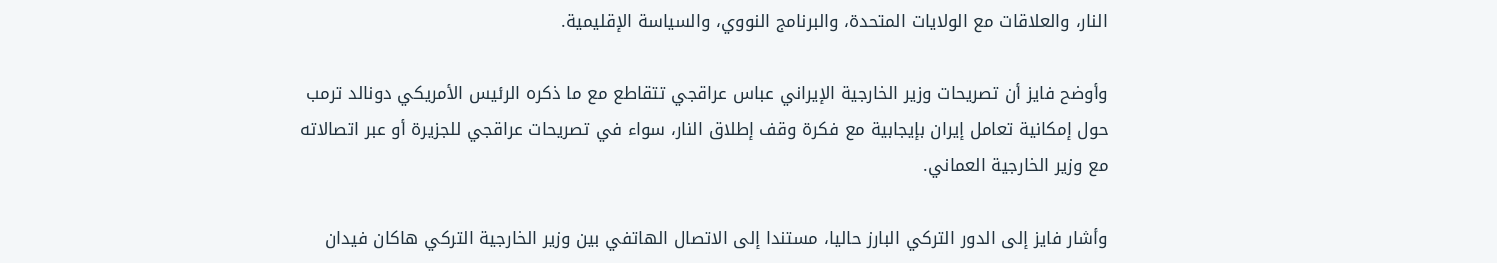النار، والعلاقات مع الولايات المتحدة، والبرنامج النووي، والسياسة الإقليمية.

وأوضح فايز أن تصريحات وزير الخارجية الإيراني عباس عراقجي تتقاطع مع ما ذكره الرئيس الأمريكي دونالد ترمب حول إمكانية تعامل إيران بإيجابية مع فكرة وقف إطلاق النار، سواء في تصريحات عراقجي للجزيرة أو عبر اتصالاته مع وزير الخارجية العماني.

وأشار فايز إلى الدور التركي البارز حاليا، مستندا إلى الاتصال الهاتفي بين وزير الخارجية التركي هاكان فيدان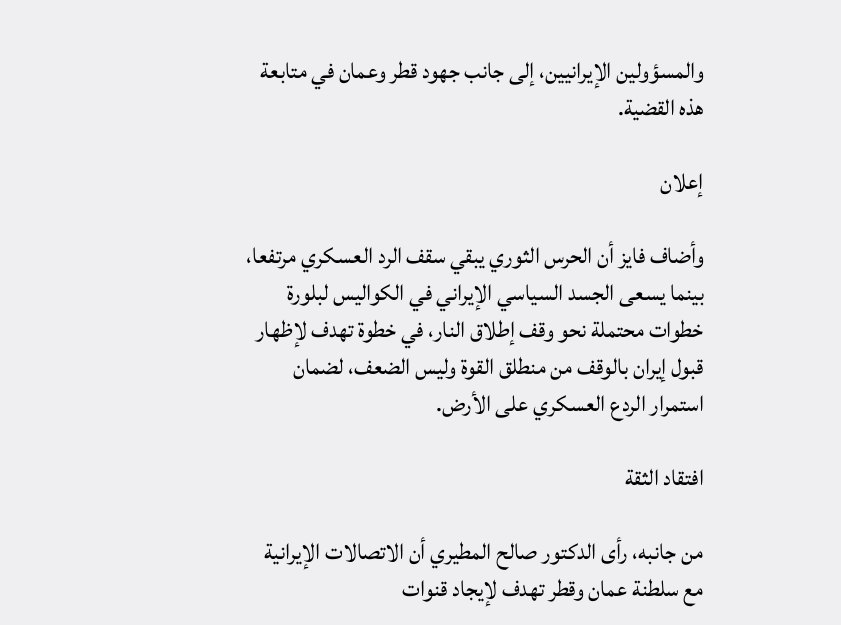والمسؤولين الإيرانيين، إلى جانب جهود قطر وعمان في متابعة هذه القضية.

إعلان

وأضاف فايز أن الحرس الثوري يبقي سقف الرد العسكري مرتفعا، بينما يسعى الجسد السياسي الإيراني في الكواليس لبلورة خطوات محتملة نحو وقف إطلاق النار، في خطوة تهدف لإظهار قبول إيران بالوقف من منطلق القوة وليس الضعف، لضمان استمرار الردع العسكري على الأرض.

افتقاد الثقة

من جانبه، رأى الدكتور صالح المطيري أن الاتصالات الإيرانية مع سلطنة عمان وقطر تهدف لإيجاد قنوات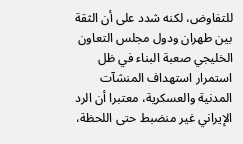للتفاوض، لكنه شدد على أن الثقة بين طهران ودول مجلس التعاون الخليجي صعبة البناء في ظل استمرار استهداف المنشآت المدنية والعسكرية، معتبرا أن الرد الإيراني غير منضبط حتى اللحظة،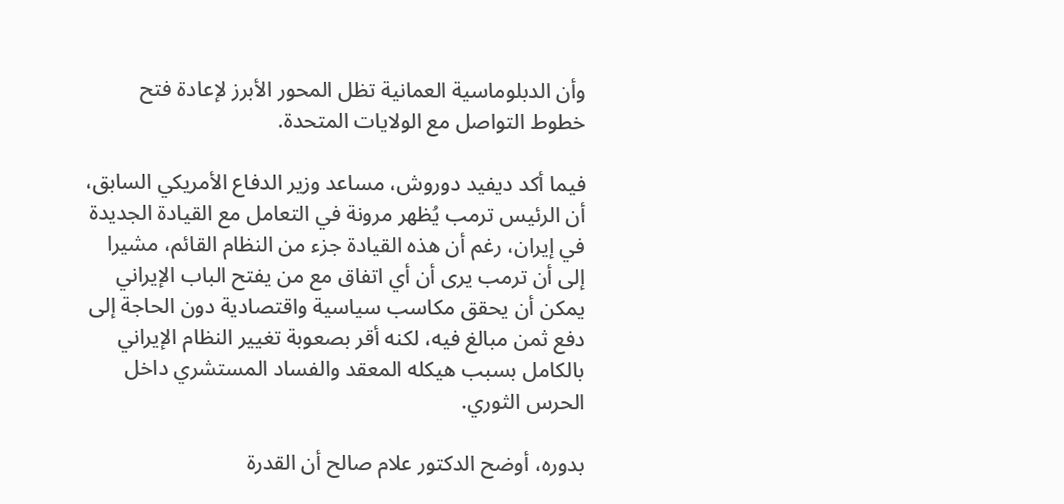وأن الدبلوماسية العمانية تظل المحور الأبرز لإعادة فتح خطوط التواصل مع الولايات المتحدة.

فيما أكد ديفيد دوروش، مساعد وزير الدفاع الأمريكي السابق، أن الرئيس ترمب يُظهر مرونة في التعامل مع القيادة الجديدة في إيران، رغم أن هذه القيادة جزء من النظام القائم، مشيرا إلى أن ترمب يرى أن أي اتفاق مع من يفتح الباب الإيراني يمكن أن يحقق مكاسب سياسية واقتصادية دون الحاجة إلى دفع ثمن مبالغ فيه، لكنه أقر بصعوبة تغيير النظام الإيراني بالكامل بسبب هيكله المعقد والفساد المستشري داخل الحرس الثوري.

بدوره، أوضح الدكتور علام صالح أن القدرة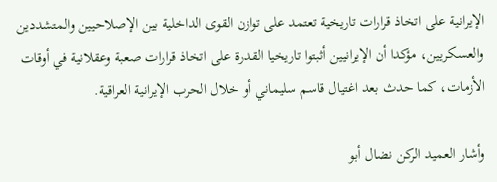الإيرانية على اتخاذ قرارات تاريخية تعتمد على توازن القوى الداخلية بين الإصلاحيين والمتشددين والعسكريين، مؤكدا أن الإيرانيين أثبتوا تاريخيا القدرة على اتخاذ قرارات صعبة وعقلانية في أوقات الأزمات، كما حدث بعد اغتيال قاسم سليماني أو خلال الحرب الإيرانية العراقية.

وأشار العميد الركن نضال أبو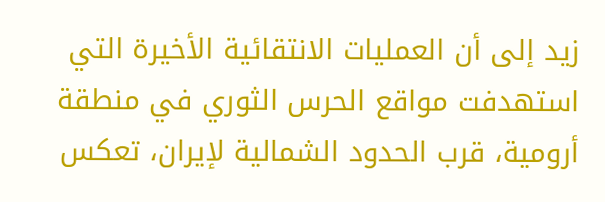زيد إلى أن العمليات الانتقائية الأخيرة التي استهدفت مواقع الحرس الثوري في منطقة أرومية، قرب الحدود الشمالية لإيران، تعكس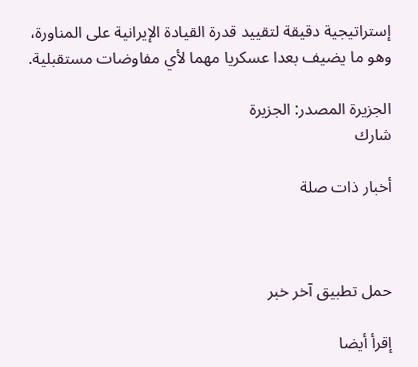إستراتيجية دقيقة لتقييد قدرة القيادة الإيرانية على المناورة، وهو ما يضيف بعدا عسكريا مهما لأي مفاوضات مستقبلية.

الجزيرة المصدر: الجزيرة
شارك

أخبار ذات صلة



حمل تطبيق آخر خبر

إقرأ أيضا